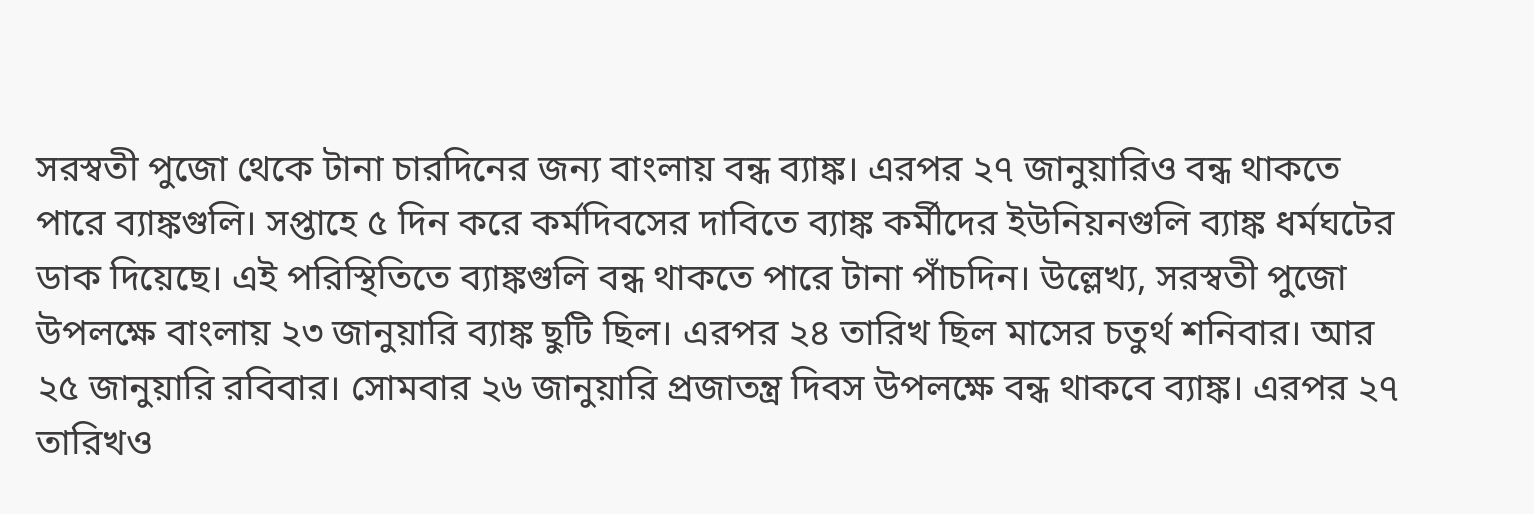সরস্বতী পুজো থেকে টানা চারদিনের জন্য বাংলায় বন্ধ ব্যাঙ্ক। এরপর ২৭ জানুয়ারিও বন্ধ থাকতে পারে ব্যাঙ্কগুলি। সপ্তাহে ৫ দিন করে কর্মদিবসের দাবিতে ব্যাঙ্ক কর্মীদের ইউনিয়নগুলি ব্যাঙ্ক ধর্মঘটের ডাক দিয়েছে। এই পরিস্থিতিতে ব্যাঙ্কগুলি বন্ধ থাকতে পারে টানা পাঁচদিন। উল্লেখ্য, সরস্বতী পুজো উপলক্ষে বাংলায় ২৩ জানুয়ারি ব্যাঙ্ক ছুটি ছিল। এরপর ২৪ তারিখ ছিল মাসের চতুর্থ শনিবার। আর ২৫ জানুয়ারি রবিবার। সোমবার ২৬ জানুয়ারি প্রজাতন্ত্র দিবস উপলক্ষে বন্ধ থাকবে ব্যাঙ্ক। এরপর ২৭ তারিখও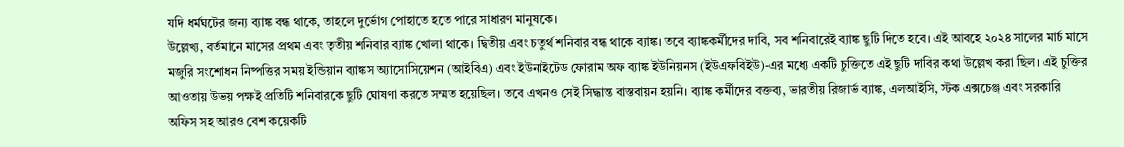যদি ধর্মঘটের জন্য ব্যাঙ্ক বন্ধ থাকে, তাহলে দুর্ভোগ পোহাতে হতে পারে সাধারণ মানুষকে।
উল্লেখ্য, বর্তমানে মাসের প্রথম এবং তৃতীয় শনিবার ব্যাঙ্ক খোলা থাকে। দ্বিতীয় এবং চতুর্থ শনিবার বন্ধ থাকে ব্যাঙ্ক। তবে ব্যাঙ্ককর্মীদের দাবি, সব শনিবারেই ব্যাঙ্ক ছুটি দিতে হবে। এই আবহে ২০২৪ সালের মার্চ মাসে মজুরি সংশোধন নিষ্পত্তির সময় ইন্ডিয়ান ব্যাঙ্কস অ্যাসোসিয়েশন (আইবিএ) এবং ইউনাইটেড ফোরাম অফ ব্যাঙ্ক ইউনিয়নস (ইউএফবিইউ)-এর মধ্যে একটি চুক্তিতে এই ছুটি দাবির কথা উল্লেখ করা ছিল। এই চুক্তির আওতায় উভয় পক্ষই প্রতিটি শনিবারকে ছুটি ঘোষণা করতে সম্মত হয়েছিল। তবে এখনও সেই সিদ্ধান্ত বাস্তবায়ন হয়নি। ব্যাঙ্ক কর্মীদের বক্তব্য, ভারতীয় রিজার্ভ ব্যাঙ্ক, এলআইসি, স্টক এক্সচেঞ্জ এবং সরকারি অফিস সহ আরও বেশ কয়েকটি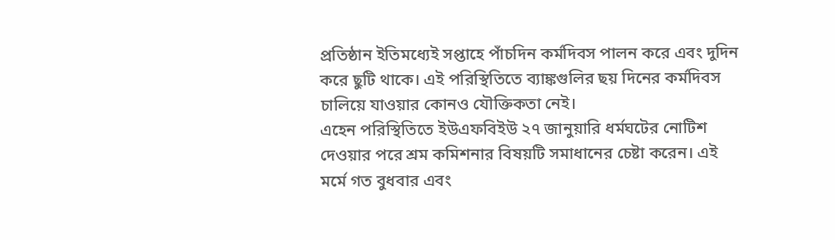প্রতিষ্ঠান ইতিমধ্যেই সপ্তাহে পাঁচদিন কর্মদিবস পালন করে এবং দুদিন করে ছুটি থাকে। এই পরিস্থিতিতে ব্যাঙ্কগুলির ছয় দিনের কর্মদিবস চালিয়ে যাওয়ার কোনও যৌক্তিকতা নেই।
এহেন পরিস্থিতিতে ইউএফবিইউ ২৭ জানুয়ারি ধর্মঘটের নোটিশ দেওয়ার পরে শ্রম কমিশনার বিষয়টি সমাধানের চেষ্টা করেন। এই মর্মে গত বুধবার এবং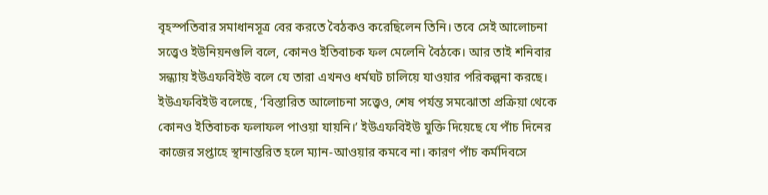বৃহস্পতিবার সমাধানসূত্র বের করতে বৈঠকও করেছিলেন তিনি। তবে সেই আলোচনা সত্ত্বেও ইউনিয়নগুলি বলে, কোনও ইতিবাচক ফল মেলেনি বৈঠকে। আর তাই শনিবার সন্ধ্যায় ইউএফবিইউ বলে যে তারা এখনও ধর্মঘট চালিয়ে যাওয়ার পরিকল্পনা করছে। ইউএফবিইউ বলেছে, ‘বিস্তারিত আলোচনা সত্ত্বেও, শেষ পর্যন্ত সমঝোতা প্রক্রিয়া থেকে কোনও ইতিবাচক ফলাফল পাওয়া যায়নি।’ ইউএফবিইউ যুক্তি দিয়েছে যে পাঁচ দিনের কাজের সপ্তাহে স্থানান্তরিত হলে ম্যান-আওয়ার কমবে না। কারণ পাঁচ কর্মদিবসে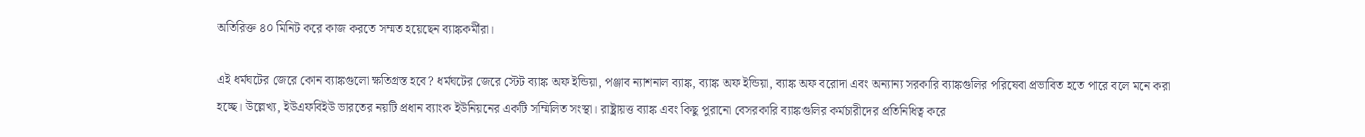অতিরিক্ত ৪০ মিনিট করে কাজ করতে সম্মত হয়েছেন ব্যাঙ্ককর্মীরা।

এই ধর্মঘটের জেরে কোন ব্যাঙ্কগুলো ক্ষতিগ্রস্ত হবে? ধর্মঘটের জেরে স্টেট ব্যাঙ্ক অফ ইন্ডিয়া, পঞ্জাব ন্যাশনাল ব্যাঙ্ক, ব্যাঙ্ক অফ ইন্ডিয়া, ব্যাঙ্ক অফ বরোদা এবং অন্যান্য সরকারি ব্যাঙ্কগুলির পরিষেবা প্রভাবিত হতে পারে বলে মনে করা হচ্ছে। উল্লেখ্য, ইউএফবিইউ ভারতের নয়টি প্রধান ব্যাংক ইউনিয়নের একটি সম্মিলিত সংস্থা। রাষ্ট্রায়ত্ত ব্যাঙ্ক এবং কিছু পুরানো বেসরকারি ব্যাঙ্কগুলির কর্মচারীদের প্রতিনিধিত্ব করে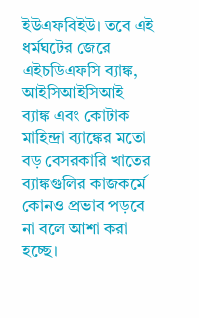ইউএফবিইউ। তবে এই ধর্মঘটের জেরে এইচডিএফসি ব্যাঙ্ক, আইসিআইসিআই ব্যাঙ্ক এবং কোটাক মাহিন্দ্রা ব্যাঙ্কের মতো বড় বেসরকারি খাতের ব্যাঙ্কগুলির কাজকর্মে কোনও প্রভাব পড়বে না বলে আশা করা হচ্ছে।